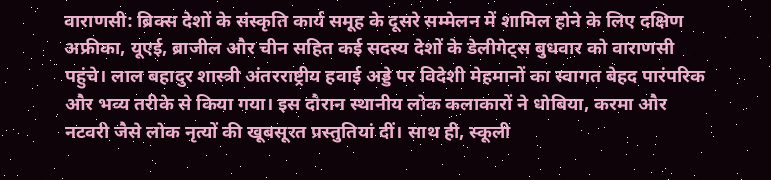वाराणसी: ब्रिक्स देशों के संस्कृति कार्य समूह के दूसरे सम्मेलन में शामिल होने के लिए दक्षिण अफ्रीका, यूएई, ब्राजील और चीन सहित कई सदस्य देशों के डेलीगेट्स बुधवार को वाराणसी पहुंचे। लाल बहादुर शास्त्री अंतरराष्ट्रीय हवाई अड्डे पर विदेशी मेहमानों का स्वागत बेहद पारंपरिक और भव्य तरीके से किया गया। इस दौरान स्थानीय लोक कलाकारों ने धोबिया, करमा और नटवरी जैसे लोक नृत्यों की खूबसूरत प्रस्तुतियां दीं। साथ ही, स्कूली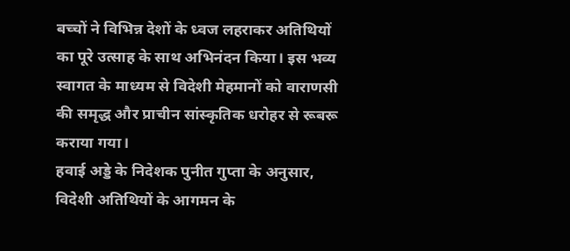बच्चों ने विभिन्न देशों के ध्वज लहराकर अतिथियों का पूरे उत्साह के साथ अभिनंदन किया। इस भव्य स्वागत के माध्यम से विदेशी मेहमानों को वाराणसी की समृद्ध और प्राचीन सांस्कृतिक धरोहर से रूबरू कराया गया।
हवाई अड्डे के निदेशक पुनीत गुप्ता के अनुसार, विदेशी अतिथियों के आगमन के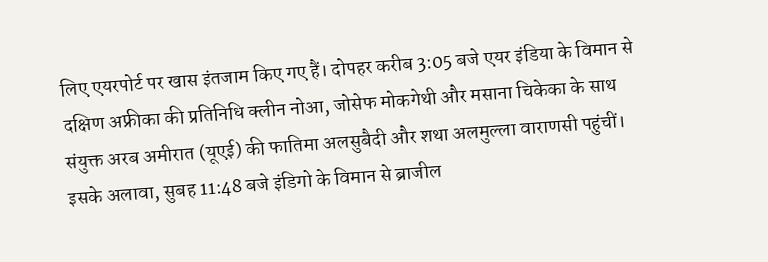लिए एयरपोर्ट पर खास इंतजाम किए गए हैं। दोपहर करीब 3:05 बजे एयर इंडिया के विमान से दक्षिण अफ्रीका की प्रतिनिधि क्लीन नोआ, जोसेफ मोकगेथी और मसाना चिकेका के साथ संयुक्त अरब अमीरात (यूएई) की फातिमा अलसुबैदी और शथा अलमुल्ला वाराणसी पहुंचीं।
इसके अलावा, सुबह 11:48 बजे इंडिगो के विमान से ब्राजील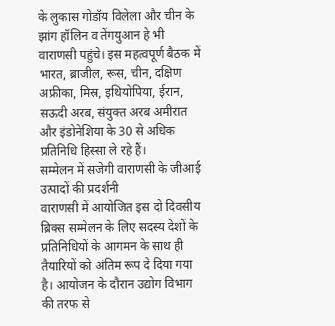के लुकास गोडॉय विलेला और चीन के झांग हॉलिन व तेंगयुआन हे भी वाराणसी पहुंचे। इस महत्वपूर्ण बैठक में भारत, ब्राजील, रूस, चीन, दक्षिण अफ्रीका, मिस्र, इथियोपिया, ईरान, सऊदी अरब, संयुक्त अरब अमीरात और इंडोनेशिया के 30 से अधिक प्रतिनिधि हिस्सा ले रहे हैं।
सम्मेलन में सजेगी वाराणसी के जीआई उत्पादों की प्रदर्शनी
वाराणसी में आयोजित इस दो दिवसीय ब्रिक्स सम्मेलन के लिए सदस्य देशों के प्रतिनिधियों के आगमन के साथ ही तैयारियों को अंतिम रूप दे दिया गया है। आयोजन के दौरान उद्योग विभाग की तरफ से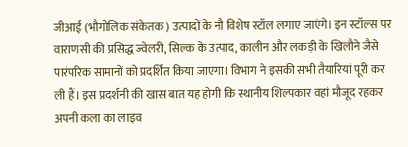जीआई (भौगोलिक संकेतक) उत्पादों के नौ विशेष स्टॉल लगाए जाएंगे। इन स्टॉल्स पर वाराणसी की प्रसिद्ध ज्वेलरी, सिल्क के उत्पाद, कालीन और लकड़ी के खिलौने जैसे पारंपरिक सामानों को प्रदर्शित किया जाएगा। विभाग ने इसकी सभी तैयारियां पूरी कर ली हैं। इस प्रदर्शनी की खास बात यह होगी कि स्थानीय शिल्पकार वहां मौजूद रहकर अपनी कला का लाइव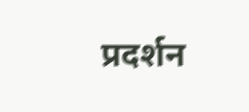प्रदर्शन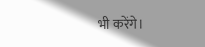भी करेंगे।